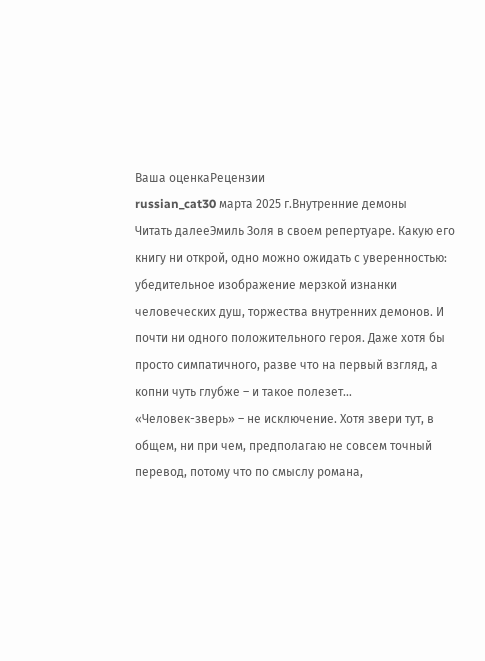Ваша оценкаРецензии
russian_cat30 марта 2025 г.Внутренние демоны
Читать далееЭмиль Золя в своем репертуаре. Какую его книгу ни открой, одно можно ожидать с уверенностью: убедительное изображение мерзкой изнанки человеческих душ, торжества внутренних демонов. И почти ни одного положительного героя. Даже хотя бы просто симпатичного, разве что на первый взгляд, а копни чуть глубже – и такое полезет…
«Человек-зверь» – не исключение. Хотя звери тут, в общем, ни при чем, предполагаю не совсем точный перевод, потому что по смыслу романа,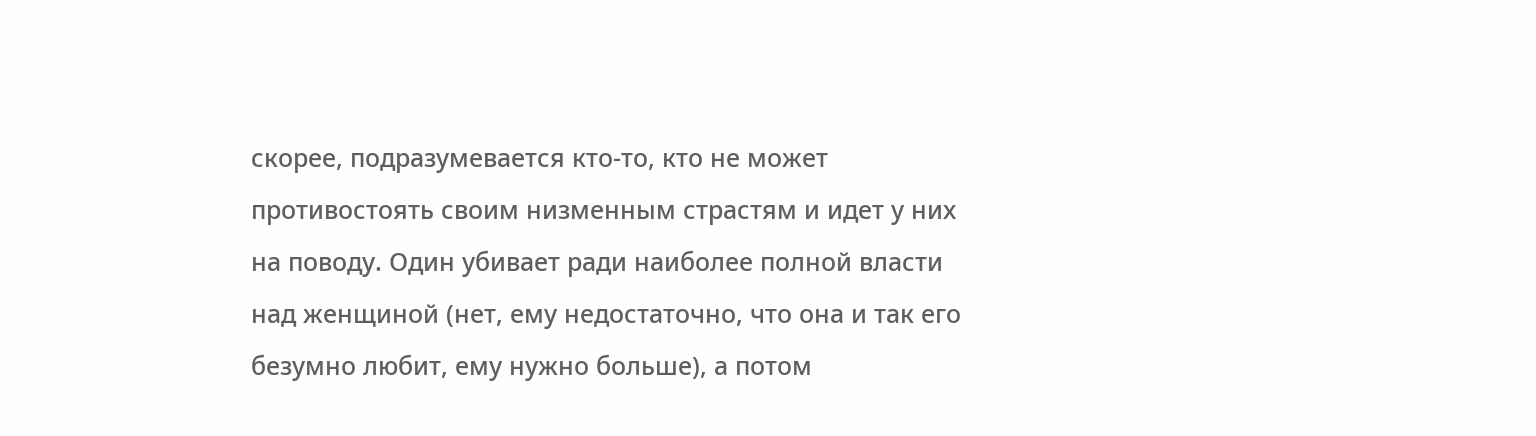скорее, подразумевается кто-то, кто не может противостоять своим низменным страстям и идет у них на поводу. Один убивает ради наиболее полной власти над женщиной (нет, ему недостаточно, что она и так его безумно любит, ему нужно больше), а потом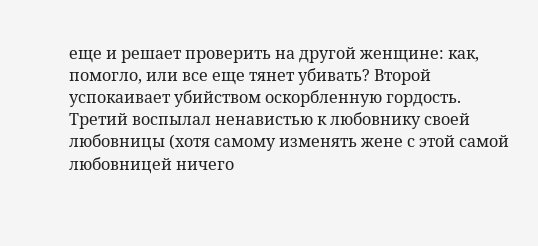еще и решает проверить на другой женщине: как, помогло, или все еще тянет убивать? Второй успокаивает убийством оскорбленную гордость. Третий воспылал ненавистью к любовнику своей любовницы (хотя самому изменять жене с этой самой любовницей ничего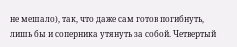не мешало), так, что даже сам готов погибнуть, лишь бы и соперника утянуть за собой. Четвертый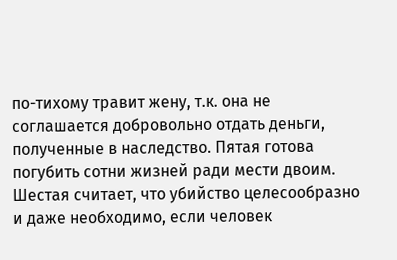по-тихому травит жену, т.к. она не соглашается добровольно отдать деньги, полученные в наследство. Пятая готова погубить сотни жизней ради мести двоим. Шестая считает, что убийство целесообразно и даже необходимо, если человек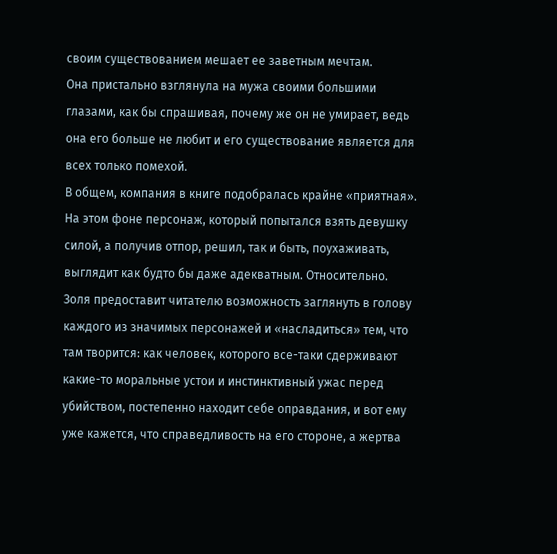своим существованием мешает ее заветным мечтам.
Она пристально взглянула на мужа своими большими глазами, как бы спрашивая, почему же он не умирает, ведь она его больше не любит и его существование является для всех только помехой.
В общем, компания в книге подобралась крайне «приятная». На этом фоне персонаж, который попытался взять девушку силой, а получив отпор, решил, так и быть, поухаживать, выглядит как будто бы даже адекватным. Относительно.
Золя предоставит читателю возможность заглянуть в голову каждого из значимых персонажей и «насладиться» тем, что там творится: как человек, которого все-таки сдерживают какие-то моральные устои и инстинктивный ужас перед убийством, постепенно находит себе оправдания, и вот ему уже кажется, что справедливость на его стороне, а жертва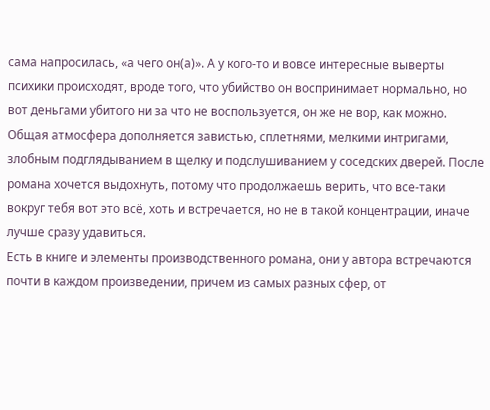сама напросилась, «а чего он(а)». А у кого-то и вовсе интересные выверты психики происходят, вроде того, что убийство он воспринимает нормально, но вот деньгами убитого ни за что не воспользуется, он же не вор, как можно.
Общая атмосфера дополняется завистью, сплетнями, мелкими интригами, злобным подглядыванием в щелку и подслушиванием у соседских дверей. После романа хочется выдохнуть, потому что продолжаешь верить, что все-таки вокруг тебя вот это всё, хоть и встречается, но не в такой концентрации, иначе лучше сразу удавиться.
Есть в книге и элементы производственного романа, они у автора встречаются почти в каждом произведении, причем из самых разных сфер, от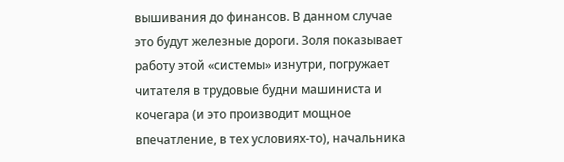вышивания до финансов. В данном случае это будут железные дороги. Золя показывает работу этой «системы» изнутри, погружает читателя в трудовые будни машиниста и кочегара (и это производит мощное впечатление, в тех условиях-то), начальника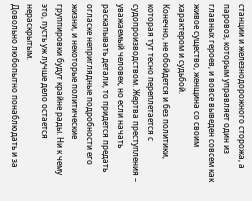станции и железнодорожного сторожа, а паровоз, которым управляет один из главных героев, и вовсе выведен совсем как живое существо, женщина со своим характером и судьбой.
Конечно, не обойдется и без политики, которая тут тесно переплетается с судопроизводством. Жертва преступления – уважаемый человек, но если начать раскапывать детали, то придется предать огласке неприглядные подробности его жизни, и некоторые политические группировки будут крайне рады. Ни к чему это, пусть уж лучше дело остается нераскрытым.
Довольно любопытно понаблюдать и за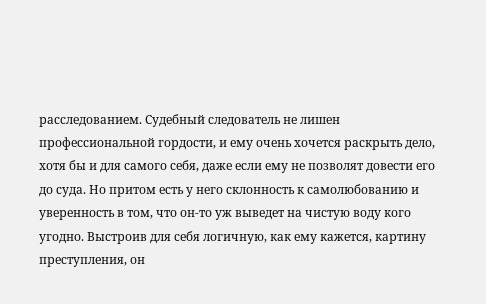расследованием. Судебный следователь не лишен профессиональной гордости, и ему очень хочется раскрыть дело, хотя бы и для самого себя, даже если ему не позволят довести его до суда. Но притом есть у него склонность к самолюбованию и уверенность в том, что он-то уж выведет на чистую воду кого угодно. Выстроив для себя логичную, как ему кажется, картину преступления, он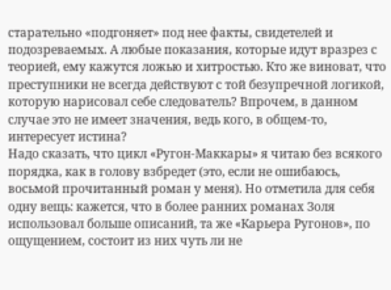старательно «подгоняет» под нее факты, свидетелей и подозреваемых. А любые показания, которые идут вразрез с теорией, ему кажутся ложью и хитростью. Кто же виноват, что преступники не всегда действуют с той безупречной логикой, которую нарисовал себе следователь? Впрочем, в данном случае это не имеет значения, ведь кого, в общем-то, интересует истина?
Надо сказать, что цикл «Ругон-Маккары» я читаю без всякого порядка, как в голову взбредет (это, если не ошибаюсь, восьмой прочитанный роман у меня). Но отметила для себя одну вещь: кажется, что в более ранних романах Золя использовал больше описаний, та же «Карьера Ругонов», по ощущением, состоит из них чуть ли не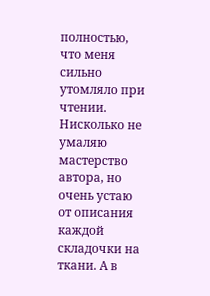полностью, что меня сильно утомляло при чтении. Нисколько не умаляю мастерство автора, но очень устаю от описания каждой складочки на ткани. А в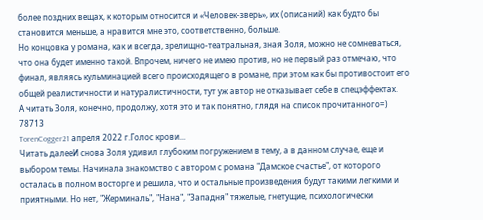более поздних вещах, к которым относится и «Человек-зверь», их (описаний) как будто бы становится меньше, а нравится мне это, соответственно, больше.
Но концовка у романа, как и всегда, зрелищно-театральная, зная Золя, можно не сомневаться, что она будет именно такой. Впрочем, ничего не имею против, но не первый раз отмечаю, что финал, являясь кульминацией всего происходящего в романе, при этом как бы противостоит его общей реалистичности и натуралистичности, тут уж автор не отказывает себе в спецэффектах.
А читать Золя, конечно, продолжу, хотя это и так понятно, глядя на список прочитанного=)
78713
TorenCogger21 апреля 2022 г.Голос крови...
Читать далееИ снова Золя удивил глубоким погружением в тему, а в данном случае, еще и выбором темы. Начинала знакомство с автором с романа "Дамское счастье", от которого осталась в полном восторге и решила, что и остальные произведения будут такими легкими и приятными. Но нет, "Жерминаль", "Нана", "Западня" тяжелые, гнетущие, психологически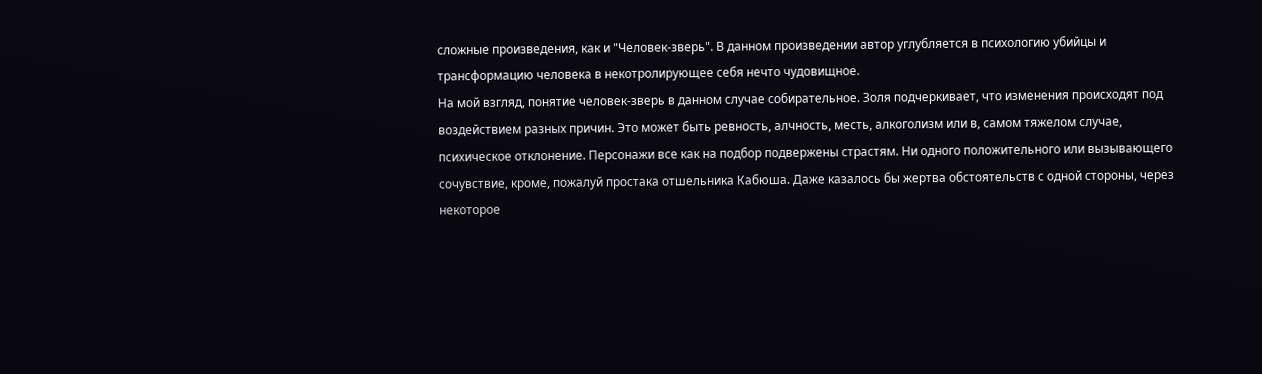сложные произведения, как и "Человек-зверь". В данном произведении автор углубляется в психологию убийцы и трансформацию человека в некотролирующее себя нечто чудовищное.
На мой взгляд, понятие человек-зверь в данном случае собирательное. Золя подчеркивает, что изменения происходят под воздействием разных причин. Это может быть ревность, алчность, месть, алкоголизм или в, самом тяжелом случае, психическое отклонение. Персонажи все как на подбор подвержены страстям. Ни одного положительного или вызывающего сочувствие, кроме, пожалуй простака отшельника Кабюша. Даже казалось бы жертва обстоятельств с одной стороны, через некоторое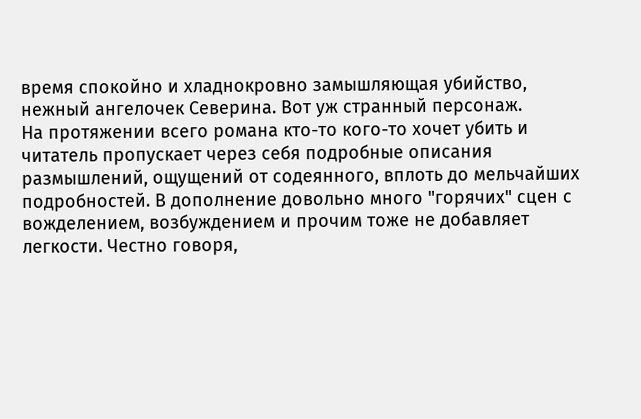время спокойно и хладнокровно замышляющая убийство, нежный ангелочек Северина. Вот уж странный персонаж.
На протяжении всего романа кто-то кого-то хочет убить и читатель пропускает через себя подробные описания размышлений, ощущений от содеянного, вплоть до мельчайших подробностей. В дополнение довольно много "горячих" сцен с вожделением, возбуждением и прочим тоже не добавляет легкости. Честно говоря,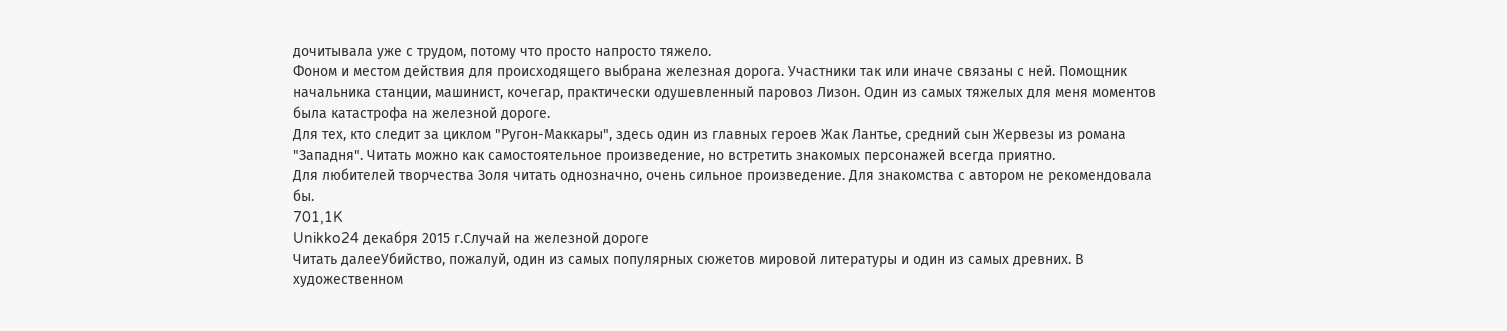дочитывала уже с трудом, потому что просто напросто тяжело.
Фоном и местом действия для происходящего выбрана железная дорога. Участники так или иначе связаны с ней. Помощник начальника станции, машинист, кочегар, практически одушевленный паровоз Лизон. Один из самых тяжелых для меня моментов была катастрофа на железной дороге.
Для тех, кто следит за циклом "Ругон-Маккары", здесь один из главных героев Жак Лантье, средний сын Жервезы из романа "Западня". Читать можно как самостоятельное произведение, но встретить знакомых персонажей всегда приятно.
Для любителей творчества Золя читать однозначно, очень сильное произведение. Для знакомства с автором не рекомендовала бы.
701,1K
Unikko24 декабря 2015 г.Случай на железной дороге
Читать далееУбийство, пожалуй, один из самых популярных сюжетов мировой литературы и один из самых древних. В художественном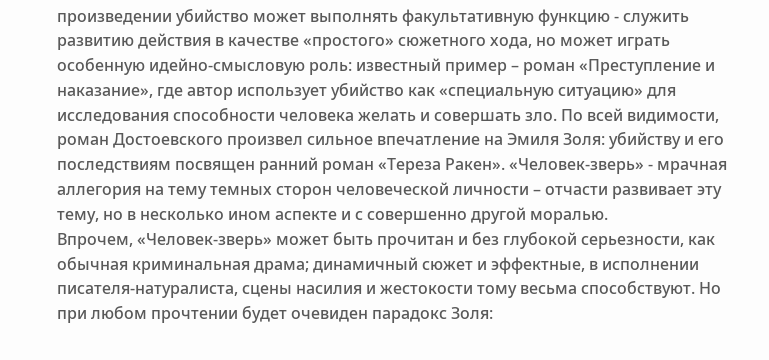произведении убийство может выполнять факультативную функцию - служить развитию действия в качестве «простого» сюжетного хода, но может играть особенную идейно-смысловую роль: известный пример – роман «Преступление и наказание», где автор использует убийство как «специальную ситуацию» для исследования способности человека желать и совершать зло. По всей видимости, роман Достоевского произвел сильное впечатление на Эмиля Золя: убийству и его последствиям посвящен ранний роман «Тереза Ракен». «Человек-зверь» - мрачная аллегория на тему темных сторон человеческой личности – отчасти развивает эту тему, но в несколько ином аспекте и с совершенно другой моралью.
Впрочем, «Человек-зверь» может быть прочитан и без глубокой серьезности, как обычная криминальная драма; динамичный сюжет и эффектные, в исполнении писателя-натуралиста, сцены насилия и жестокости тому весьма способствуют. Но при любом прочтении будет очевиден парадокс Золя: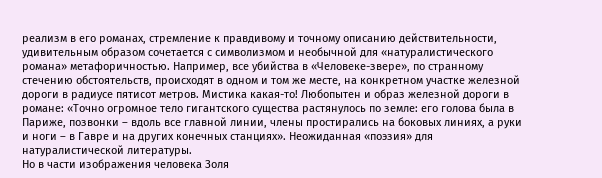реализм в его романах, стремление к правдивому и точному описанию действительности, удивительным образом сочетается с символизмом и необычной для «натуралистического романа» метафоричностью. Например, все убийства в «Человеке-звере», по странному стечению обстоятельств, происходят в одном и том же месте, на конкретном участке железной дороги в радиусе пятисот метров. Мистика какая-то! Любопытен и образ железной дороги в романе: «Точно огромное тело гигантского существа растянулось по земле: его голова была в Париже, позвонки – вдоль все главной линии, члены простирались на боковых линиях, а руки и ноги – в Гавре и на других конечных станциях». Неожиданная «поэзия» для натуралистической литературы.
Но в части изображения человека Золя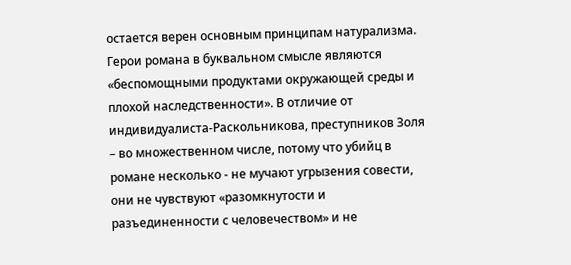остается верен основным принципам натурализма. Герои романа в буквальном смысле являются «беспомощными продуктами окружающей среды и плохой наследственности». В отличие от индивидуалиста-Раскольникова, преступников Золя – во множественном числе, потому что убийц в романе несколько - не мучают угрызения совести, они не чувствуют «разомкнутости и разъединенности с человечеством» и не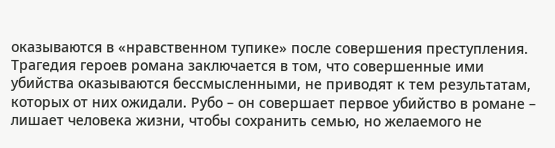оказываются в «нравственном тупике» после совершения преступления. Трагедия героев романа заключается в том, что совершенные ими убийства оказываются бессмысленными, не приводят к тем результатам, которых от них ожидали. Рубо – он совершает первое убийство в романе – лишает человека жизни, чтобы сохранить семью, но желаемого не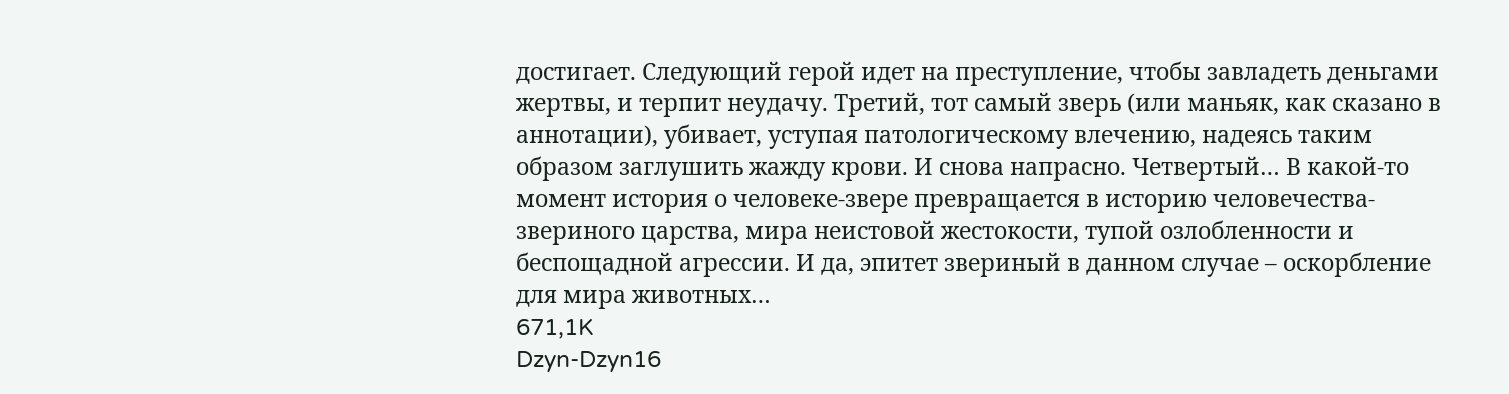достигает. Следующий герой идет на преступление, чтобы завладеть деньгами жертвы, и терпит неудачу. Третий, тот самый зверь (или маньяк, как сказано в аннотации), убивает, уступая патологическому влечению, надеясь таким образом заглушить жажду крови. И снова напрасно. Четвертый… В какой-то момент история о человеке-звере превращается в историю человечества-звериного царства, мира неистовой жестокости, тупой озлобленности и беспощадной агрессии. И да, эпитет звериный в данном случае – оскорбление для мира животных…
671,1K
Dzyn-Dzyn16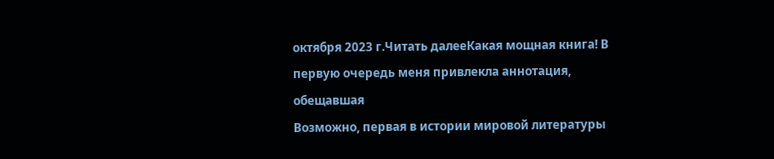октября 2023 г.Читать далееКакая мощная книга! В первую очередь меня привлекла аннотация, обещавшая
Возможно, первая в истории мировой литературы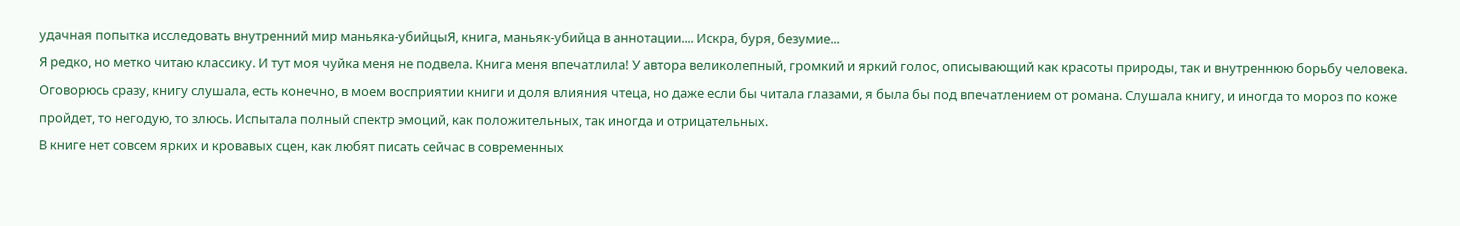удачная попытка исследовать внутренний мир маньяка-убийцыЯ, книга, маньяк-убийца в аннотации.... Искра, буря, безумие...
Я редко, но метко читаю классику. И тут моя чуйка меня не подвела. Книга меня впечатлила! У автора великолепный, громкий и яркий голос, описывающий как красоты природы, так и внутреннюю борьбу человека. Оговорюсь сразу, книгу слушала, есть конечно, в моем восприятии книги и доля влияния чтеца, но даже если бы читала глазами, я была бы под впечатлением от романа. Слушала книгу, и иногда то мороз по коже пройдет, то негодую, то злюсь. Испытала полный спектр эмоций, как положительных, так иногда и отрицательных.
В книге нет совсем ярких и кровавых сцен, как любят писать сейчас в современных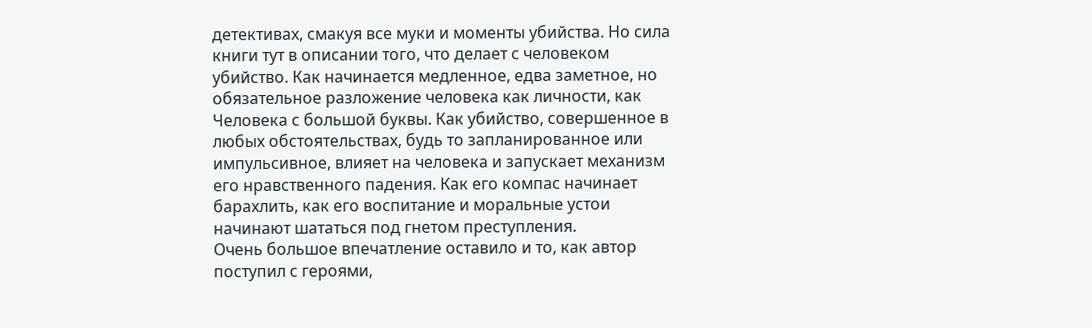детективах, смакуя все муки и моменты убийства. Но сила книги тут в описании того, что делает с человеком убийство. Как начинается медленное, едва заметное, но обязательное разложение человека как личности, как Человека с большой буквы. Как убийство, совершенное в любых обстоятельствах, будь то запланированное или импульсивное, влияет на человека и запускает механизм его нравственного падения. Как его компас начинает барахлить, как его воспитание и моральные устои начинают шататься под гнетом преступления.
Очень большое впечатление оставило и то, как автор поступил с героями,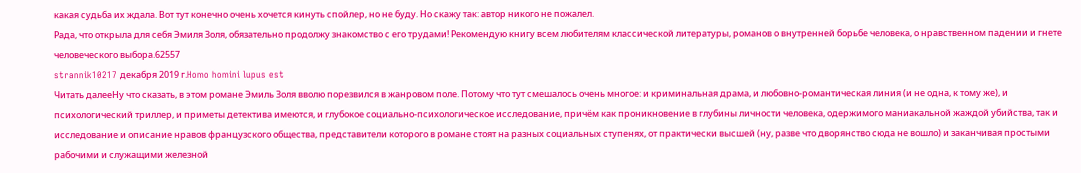какая судьба их ждала. Вот тут конечно очень хочется кинуть спойлер, но не буду. Но скажу так: автор никого не пожалел.
Рада, что открыла для себя Эмиля Золя, обязательно продолжу знакомство с его трудами! Рекомендую книгу всем любителям классической литературы, романов о внутренней борьбе человека, о нравственном падении и гнете человеческого выбора.62557
strannik10217 декабря 2019 г.Homo homini lupus est
Читать далееНу что сказать, в этом романе Эмиль Золя вволю порезвился в жанровом поле. Потому что тут смешалось очень многое: и криминальная драма, и любовно-романтическая линия (и не одна, к тому же), и психологический триллер, и приметы детектива имеются, и глубокое социально-психологическое исследование, причём как проникновение в глубины личности человека, одержимого маниакальной жаждой убийства, так и исследование и описание нравов французского общества, представители которого в романе стоят на разных социальных ступенях, от практически высшей (ну, разве что дворянство сюда не вошло) и заканчивая простыми рабочими и служащими железной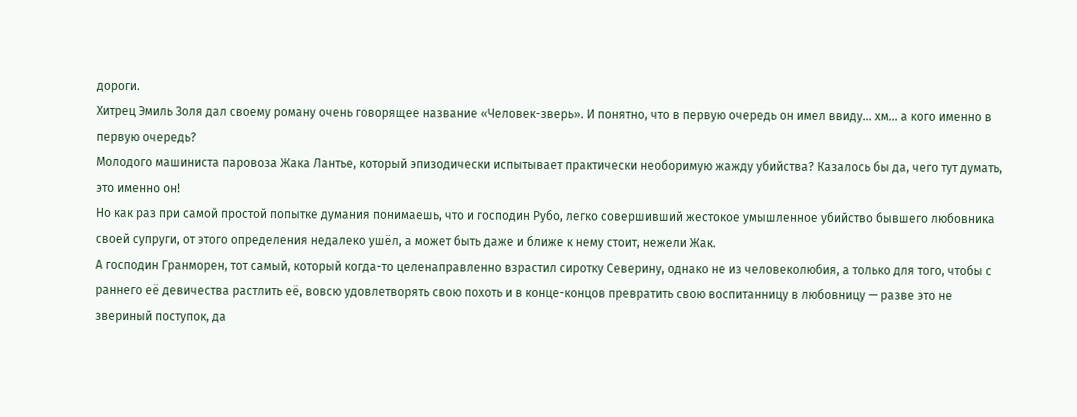дороги.
Хитрец Эмиль Золя дал своему роману очень говорящее название «Человек-зверь». И понятно, что в первую очередь он имел ввиду… хм… а кого именно в первую очередь?
Молодого машиниста паровоза Жака Лантье, который эпизодически испытывает практически необоримую жажду убийства? Казалось бы да, чего тут думать, это именно он!
Но как раз при самой простой попытке думания понимаешь, что и господин Рубо, легко совершивший жестокое умышленное убийство бывшего любовника своей супруги, от этого определения недалеко ушёл, а может быть даже и ближе к нему стоит, нежели Жак.
А господин Гранморен, тот самый, который когда-то целенаправленно взрастил сиротку Северину, однако не из человеколюбия, а только для того, чтобы с раннего её девичества растлить её, вовсю удовлетворять свою похоть и в конце-концов превратить свою воспитанницу в любовницу — разве это не звериный поступок, да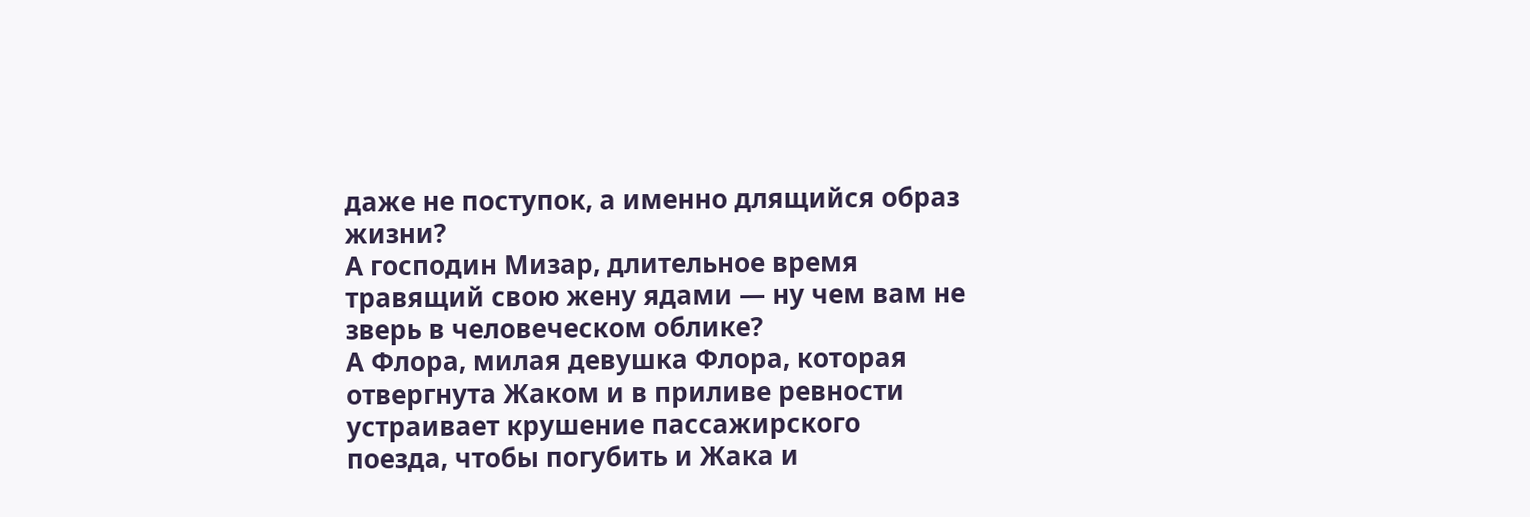даже не поступок, а именно длящийся образ жизни?
А господин Мизар, длительное время травящий свою жену ядами — ну чем вам не зверь в человеческом облике?
А Флора, милая девушка Флора, которая отвергнута Жаком и в приливе ревности устраивает крушение пассажирского поезда, чтобы погубить и Жака и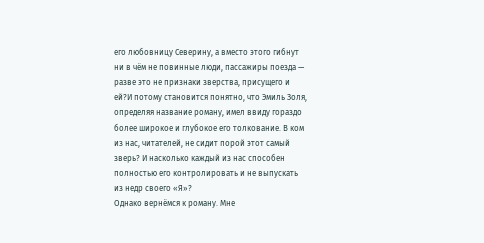его любовницу Северину, а вместо этого гибнут ни в чём не повинные люди, пассажиры поезда — разве это не признаки зверства, присущего и ей?И потому становится понятно, что Эмиль Золя, определяя название роману, имел ввиду гораздо более широкое и глубокое его толкование. В ком из нас, читателей, не сидит порой этот самый зверь? И насколько каждый из нас способен полностью его контролировать и не выпускать из недр своего «Я»?
Однако вернёмся к роману. Мне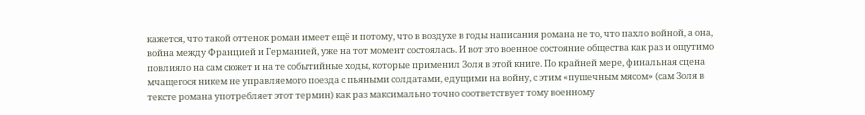кажется, что такой оттенок роман имеет ещё и потому, что в воздухе в годы написания романа не то, что пахло войной, а она, война между Францией и Германией, уже на тот момент состоялась. И вот это военное состояние общества как раз и ощутимо повлияло на сам сюжет и на те событийные ходы, которые применил Золя в этой книге. По крайней мере, финальная сцена мчащегося никем не управляемого поезда с пьяными солдатами, едущими на войну, с этим «пушечным мясом» (сам Золя в тексте романа употребляет этот термин) как раз максимально точно соответствует тому военному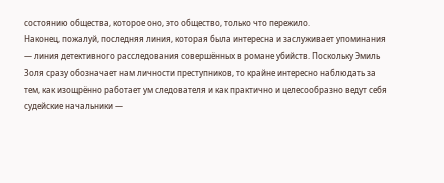состоянию общества, которое оно, это общество, только что пережило.
Наконец, пожалуй, последняя линия, которая была интересна и заслуживает упоминания — линия детективного расследования совершённых в романе убийств. Поскольку Эмиль Золя сразу обозначает нам личности преступников, то крайне интересно наблюдать за тем, как изощрённо работает ум следователя и как практично и целесообразно ведут себя судейские начальники —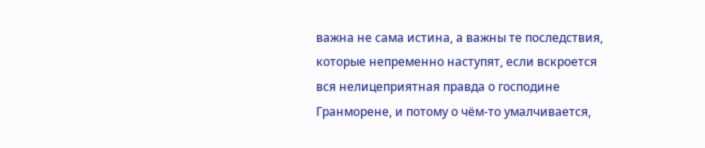важна не сама истина, а важны те последствия, которые непременно наступят, если вскроется вся нелицеприятная правда о господине Гранморене, и потому о чём-то умалчивается,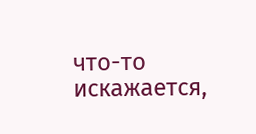что-то искажается,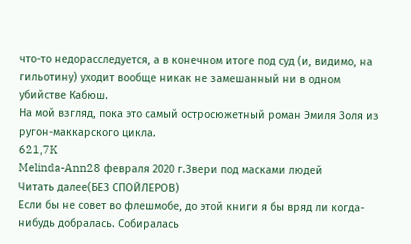что-то недорасследуется, а в конечном итоге под суд (и, видимо, на гильотину) уходит вообще никак не замешанный ни в одном убийстве Кабюш.
На мой взгляд, пока это самый остросюжетный роман Эмиля Золя из ругон-маккарского цикла.
621,7K
Melinda-Ann28 февраля 2020 г.Звери под масками людей
Читать далее(БЕЗ СПОЙЛЕРОВ)
Если бы не совет во флешмобе, до этой книги я бы вряд ли когда-нибудь добралась. Собиралась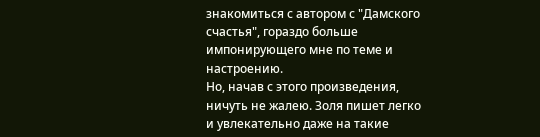знакомиться с автором с "Дамского счастья", гораздо больше импонирующего мне по теме и настроению.
Но, начав с этого произведения, ничуть не жалею. Золя пишет легко и увлекательно даже на такие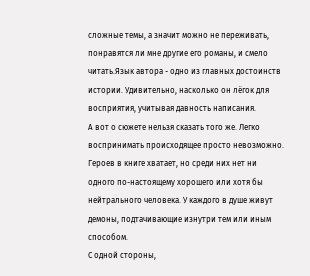сложные темы, а значит можно не переживать, понравятся ли мне другие его романы, и смело читать.Язык автора - одно из главных достоинств истории. Удивительно, насколько он лёгок для восприятия, учитывая давность написания.
А вот о сюжете нельзя сказать того же. Легко воспринимать происходящее просто невозможно.
Героев в книге хватает, но среди них нет ни одного по-настоящему хорошего или хотя бы нейтрального человека. У каждого в душе живут демоны, подтачивающие изнутри тем или иным способом.
С одной стороны,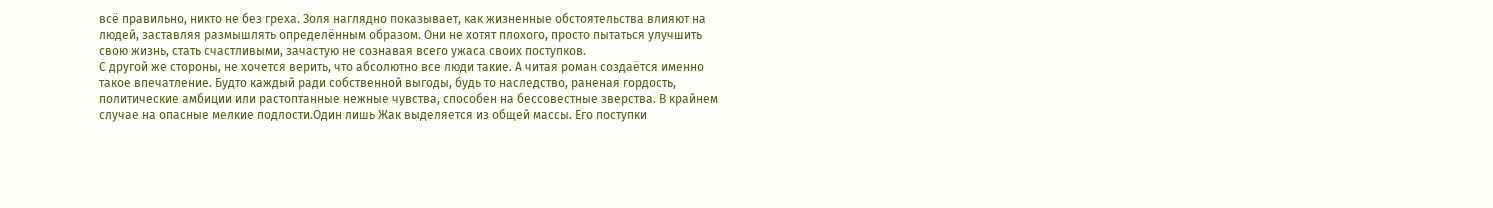всё правильно, никто не без греха. Золя наглядно показывает, как жизненные обстоятельства влияют на людей, заставляя размышлять определённым образом. Они не хотят плохого, просто пытаться улучшить свою жизнь, стать счастливыми, зачастую не сознавая всего ужаса своих поступков.
С другой же стороны, не хочется верить, что абсолютно все люди такие. А читая роман создаётся именно такое впечатление. Будто каждый ради собственной выгоды, будь то наследство, раненая гордость, политические амбиции или растоптанные нежные чувства, способен на бессовестные зверства. В крайнем случае на опасные мелкие подлости.Один лишь Жак выделяется из общей массы. Его поступки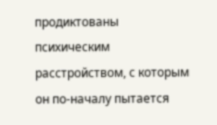продиктованы психическим расстройством, с которым он по-началу пытается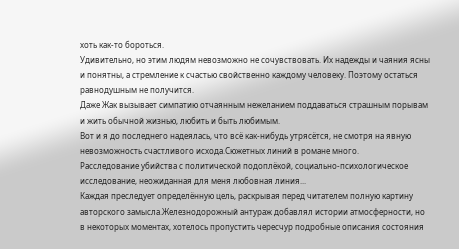хоть как-то бороться.
Удивительно, но этим людям невозможно не сочувствовать. Их надежды и чаяния ясны и понятны, а стремление к счастью свойственно каждому человеку. Поэтому остаться равнодушным не получится.
Даже Жак вызывает симпатию отчаянным нежеланием поддаваться страшным порывам и жить обычной жизнью, любить и быть любимым.
Вот и я до последнего надеялась, что всё как-нибудь утрясётся, не смотря на явную невозможность счастливого исхода.Сюжетных линий в романе много.
Расследование убийства с политической подоплёкой, социально-психологическое исследование, неожиданная для меня любовная линия...
Каждая преследует определённую цель, раскрывая перед читателем полную картину авторского замысла.Железнодорожный антураж добавлял истории атмосферности, но в некоторых моментах, хотелось пропустить чересчур подробные описания состояния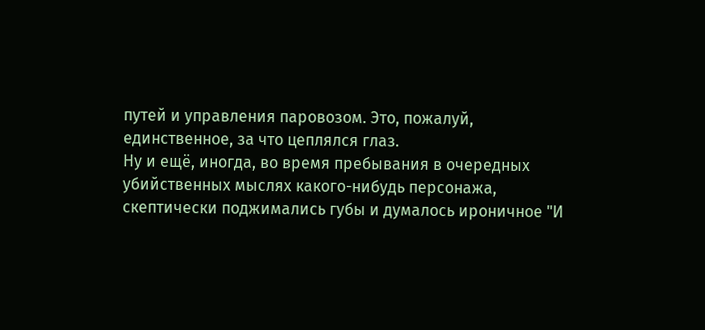путей и управления паровозом. Это, пожалуй, единственное, за что цеплялся глаз.
Ну и ещё, иногда, во время пребывания в очередных убийственных мыслях какого-нибудь персонажа, скептически поджимались губы и думалось ироничное "И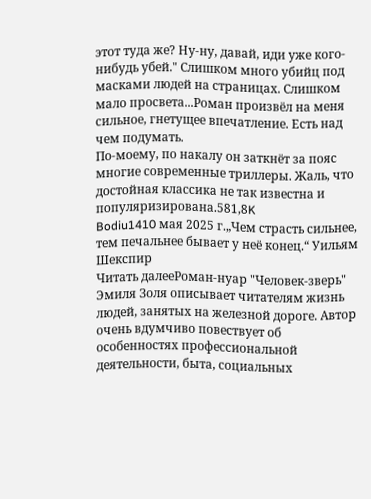этот туда же? Ну-ну, давай, иди уже кого-нибудь убей." Слишком много убийц под масками людей на страницах. Слишком мало просвета...Роман произвёл на меня сильное, гнетущее впечатление. Есть над чем подумать.
По-моему, по накалу он заткнёт за пояс многие современные триллеры. Жаль, что достойная классика не так известна и популяризирована.581,8K
Bodiu1410 мая 2025 г.„Чем страсть сильнее, тем печальнее бывает у неё конец.“ Уильям Шекспир
Читать далееРоман-нуар "Человек-зверь" Эмиля Золя описывает читателям жизнь людей, занятых на железной дороге. Автор очень вдумчиво повествует об особенностях профессиональной деятельности, быта, социальных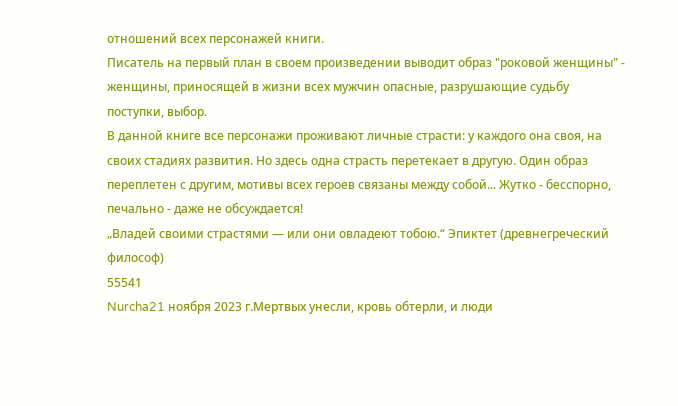отношений всех персонажей книги.
Писатель на первый план в своем произведении выводит образ "роковой женщины" - женщины, приносящей в жизни всех мужчин опасные, разрушающие судьбу поступки, выбор.
В данной книге все персонажи проживают личные страсти: у каждого она своя, на своих стадиях развития. Но здесь одна страсть перетекает в другую. Один образ переплетен с другим, мотивы всех героев связаны между собой... Жутко - бесспорно, печально - даже не обсуждается!
„Владей своими страстями — или они овладеют тобою.“ Эпиктет (древнегреческий философ)
55541
Nurcha21 ноября 2023 г.Мертвых унесли, кровь обтерли, и люди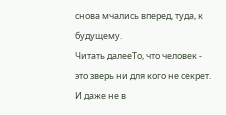снова мчались вперед, туда, к будущему.
Читать далееТо, что человек - это зверь ни для кого не секрет. И даже не в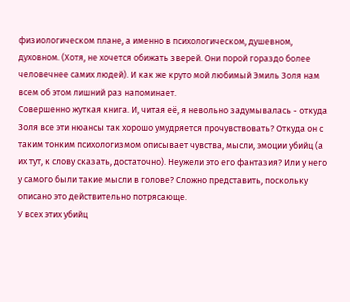физиологическом плане, а именно в психологическом, душевном, духовном. (Хотя, не хочется обижать зверей. Они порой гораздо более человечнее самих людей). И как же круто мой любимый Эмиль Золя нам всем об этом лишний раз напоминает.
Совершенно жуткая книга. И, читая её, я невольно задумывалась - откуда Золя все эти нюансы так хорошо умудряется прочувствовать? Откуда он с таким тонким психологизмом описывает чувства, мысли, эмоции убийц (а их тут, к слову сказать, достаточно). Неужели это его фантазия? Или у него у самого были такие мысли в голове? Сложно представить, поскольку описано это действительно потрясающе.
У всех этих убийц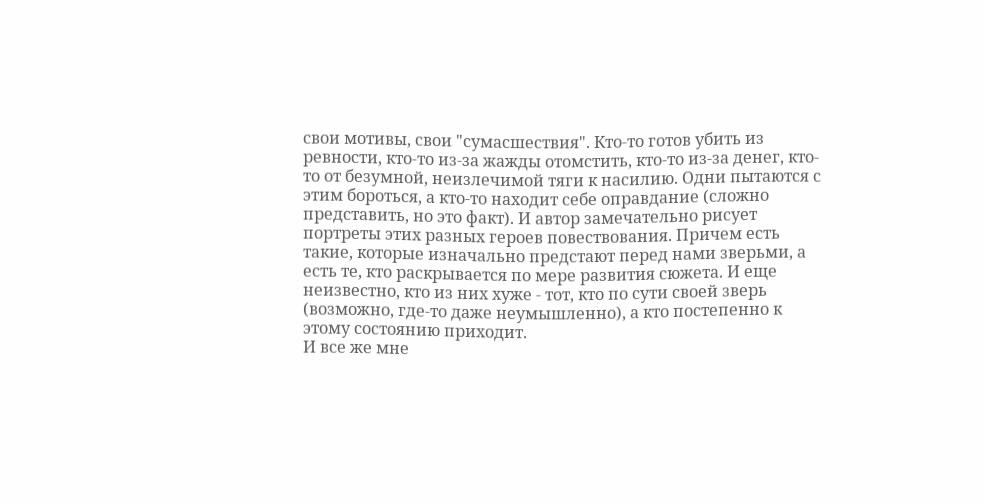свои мотивы, свои "сумасшествия". Кто-то готов убить из ревности, кто-то из-за жажды отомстить, кто-то из-за денег, кто-то от безумной, неизлечимой тяги к насилию. Одни пытаются с этим бороться, а кто-то находит себе оправдание (сложно представить, но это факт). И автор замечательно рисует портреты этих разных героев повествования. Причем есть такие, которые изначально предстают перед нами зверьми, а есть те, кто раскрывается по мере развития сюжета. И еще неизвестно, кто из них хуже - тот, кто по сути своей зверь (возможно, где-то даже неумышленно), а кто постепенно к этому состоянию приходит.
И все же мне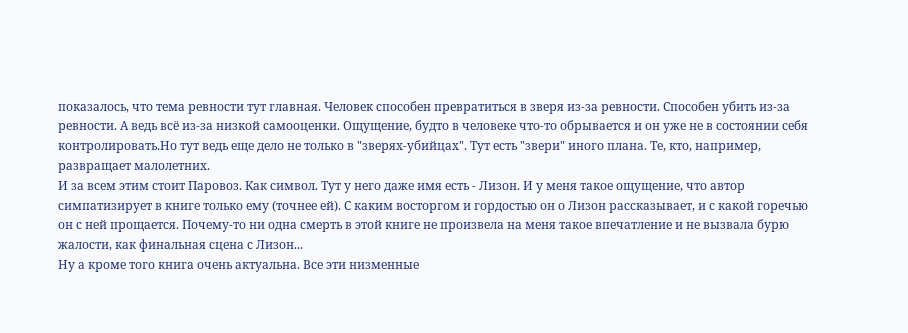показалось, что тема ревности тут главная. Человек способен превратиться в зверя из-за ревности. Способен убить из-за ревности. А ведь всё из-за низкой самооценки. Ощущение, будто в человеке что-то обрывается и он уже не в состоянии себя контролировать.Но тут ведь еще дело не только в "зверях-убийцах". Тут есть "звери" иного плана. Те, кто, например, развращает малолетних.
И за всем этим стоит Паровоз. Как символ. Тут у него даже имя есть - Лизон. И у меня такое ощущение, что автор симпатизирует в книге только ему (точнее ей). С каким восторгом и гордостью он о Лизон рассказывает, и с какой горечью он с ней прощается. Почему-то ни одна смерть в этой книге не произвела на меня такое впечатление и не вызвала бурю жалости, как финальная сцена с Лизон...
Ну а кроме того книга очень актуальна. Все эти низменные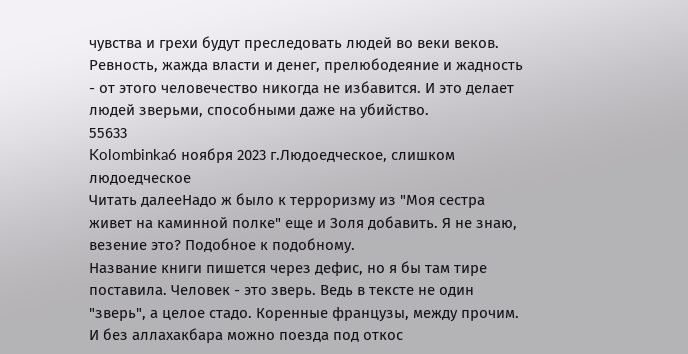чувства и грехи будут преследовать людей во веки веков. Ревность, жажда власти и денег, прелюбодеяние и жадность - от этого человечество никогда не избавится. И это делает людей зверьми, способными даже на убийство.
55633
Kolombinka6 ноября 2023 г.Людоедческое, слишком людоедческое
Читать далееНадо ж было к терроризму из "Моя сестра живет на каминной полке" еще и Золя добавить. Я не знаю, везение это? Подобное к подобному.
Название книги пишется через дефис, но я бы там тире поставила. Человек - это зверь. Ведь в тексте не один "зверь", а целое стадо. Коренные французы, между прочим. И без аллахакбара можно поезда под откос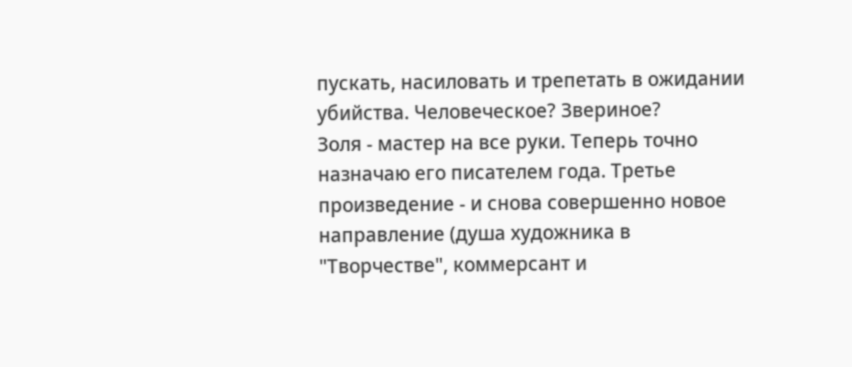пускать, насиловать и трепетать в ожидании убийства. Человеческое? Звериное?
Золя - мастер на все руки. Теперь точно назначаю его писателем года. Третье произведение - и снова совершенно новое направление (душа художника в "Творчестве", коммерсант и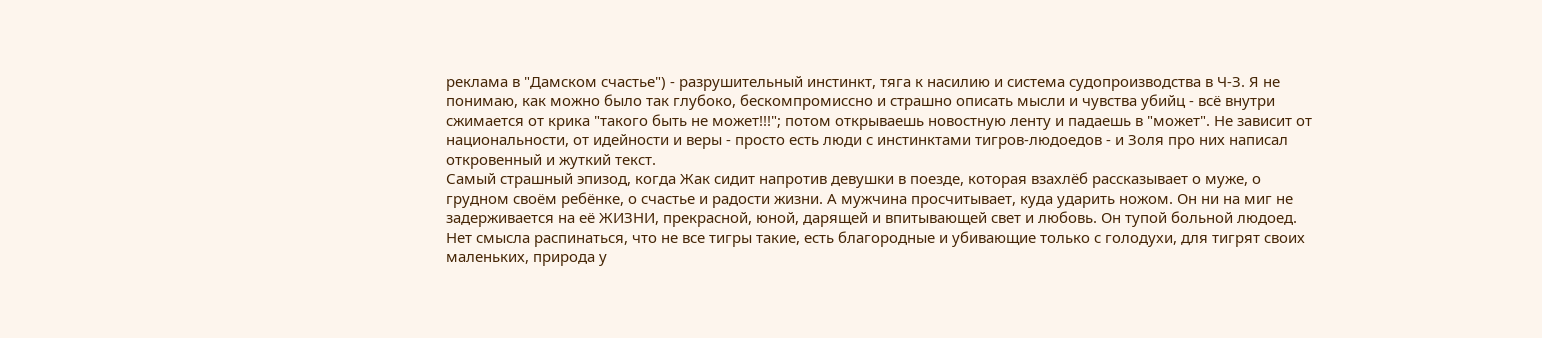реклама в "Дамском счастье") - разрушительный инстинкт, тяга к насилию и система судопроизводства в Ч-З. Я не понимаю, как можно было так глубоко, бескомпромиссно и страшно описать мысли и чувства убийц - всё внутри сжимается от крика "такого быть не может!!!"; потом открываешь новостную ленту и падаешь в "может". Не зависит от национальности, от идейности и веры - просто есть люди с инстинктами тигров-людоедов - и Золя про них написал откровенный и жуткий текст.
Самый страшный эпизод, когда Жак сидит напротив девушки в поезде, которая взахлёб рассказывает о муже, о грудном своём ребёнке, о счастье и радости жизни. А мужчина просчитывает, куда ударить ножом. Он ни на миг не задерживается на её ЖИЗНИ, прекрасной, юной, дарящей и впитывающей свет и любовь. Он тупой больной людоед. Нет смысла распинаться, что не все тигры такие, есть благородные и убивающие только с голодухи, для тигрят своих маленьких, природа у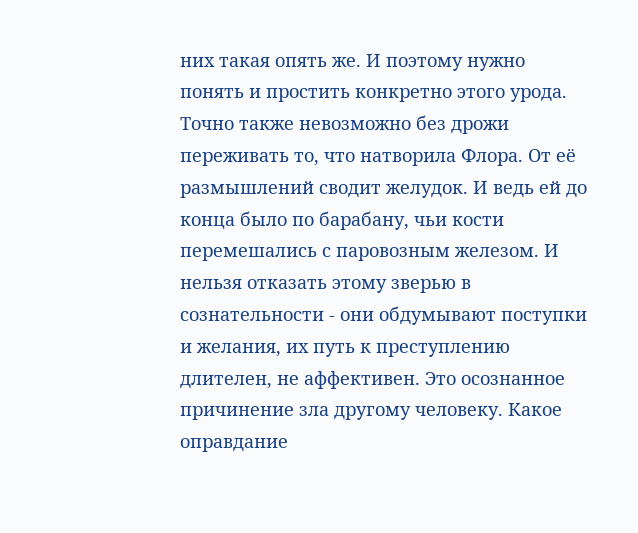них такая опять же. И поэтому нужно понять и простить конкретно этого урода.
Точно также невозможно без дрожи переживать то, что натворила Флора. От её размышлений сводит желудок. И ведь ей до конца было по барабану, чьи кости перемешались с паровозным железом. И нельзя отказать этому зверью в сознательности - они обдумывают поступки и желания, их путь к преступлению длителен, не аффективен. Это осознанное причинение зла другому человеку. Какое оправдание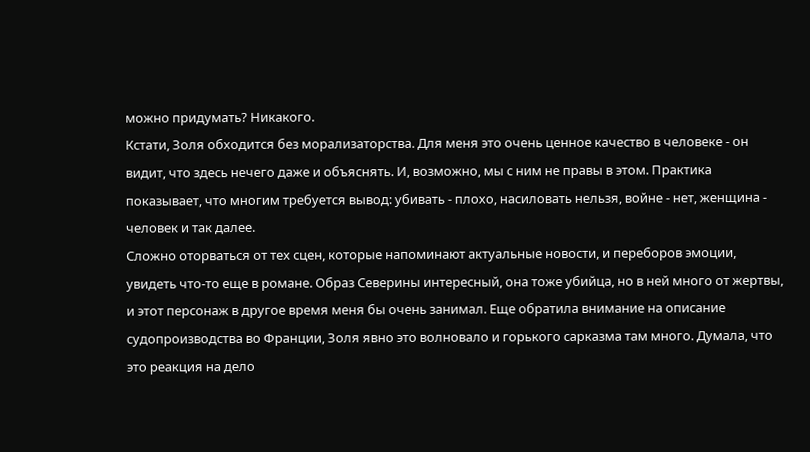можно придумать? Никакого.
Кстати, Золя обходится без морализаторства. Для меня это очень ценное качество в человеке - он видит, что здесь нечего даже и объяснять. И, возможно, мы с ним не правы в этом. Практика показывает, что многим требуется вывод: убивать - плохо, насиловать нельзя, войне - нет, женщина - человек и так далее.
Сложно оторваться от тех сцен, которые напоминают актуальные новости, и переборов эмоции, увидеть что-то еще в романе. Образ Северины интересный, она тоже убийца, но в ней много от жертвы, и этот персонаж в другое время меня бы очень занимал. Еще обратила внимание на описание судопроизводства во Франции, Золя явно это волновало и горького сарказма там много. Думала, что это реакция на дело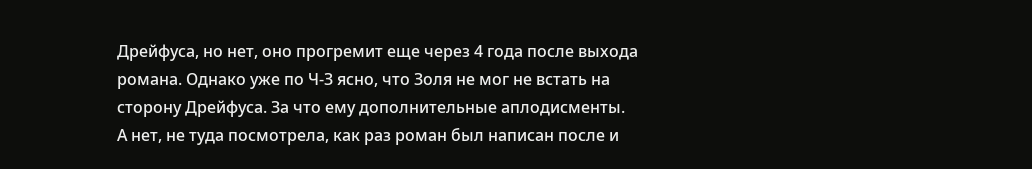Дрейфуса, но нет, оно прогремит еще через 4 года после выхода романа. Однако уже по Ч-З ясно, что Золя не мог не встать на сторону Дрейфуса. За что ему дополнительные аплодисменты.
А нет, не туда посмотрела, как раз роман был написан после и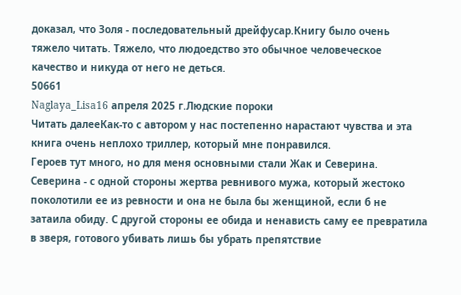доказал, что Золя - последовательный дрейфусар.Книгу было очень тяжело читать. Тяжело, что людоедство это обычное человеческое качество и никуда от него не деться.
50661
Naglaya_Lisa16 апреля 2025 г.Людские пороки
Читать далееКак-то с автором у нас постепенно нарастают чувства и эта книга очень неплохо триллер, который мне понравился.
Героев тут много, но для меня основными стали Жак и Северина. Северина - с одной стороны жертва ревнивого мужа, который жестоко поколотили ее из ревности и она не была бы женщиной, если б не затаила обиду. С другой стороны ее обида и ненависть саму ее превратила в зверя, готового убивать лишь бы убрать препятствие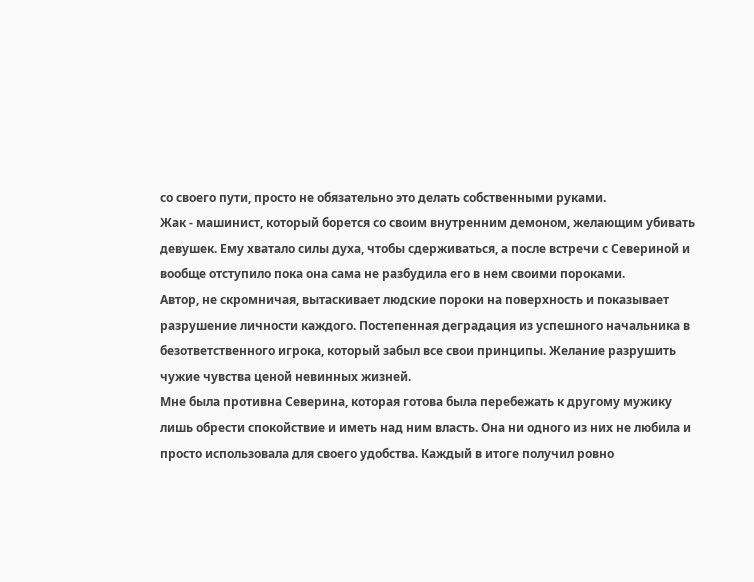со своего пути, просто не обязательно это делать собственными руками.
Жак - машинист, который борется со своим внутренним демоном, желающим убивать девушек. Ему хватало силы духа, чтобы сдерживаться, а после встречи с Севериной и вообще отступило пока она сама не разбудила его в нем своими пороками.
Автор, не скромничая, вытаскивает людские пороки на поверхность и показывает разрушение личности каждого. Постепенная деградация из успешного начальника в безответственного игрока, который забыл все свои принципы. Желание разрушить чужие чувства ценой невинных жизней.
Мне была противна Северина, которая готова была перебежать к другому мужику лишь обрести спокойствие и иметь над ним власть. Она ни одного из них не любила и просто использовала для своего удобства. Каждый в итоге получил ровно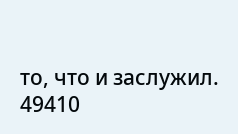то, что и заслужил.
49410